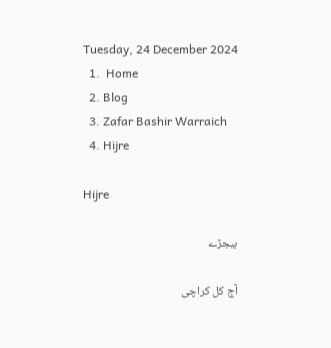Tuesday, 24 December 2024
  1.  Home
  2. Blog
  3. Zafar Bashir Warraich
  4. Hijre

Hijre

ہیجڑے

آج کل کراچی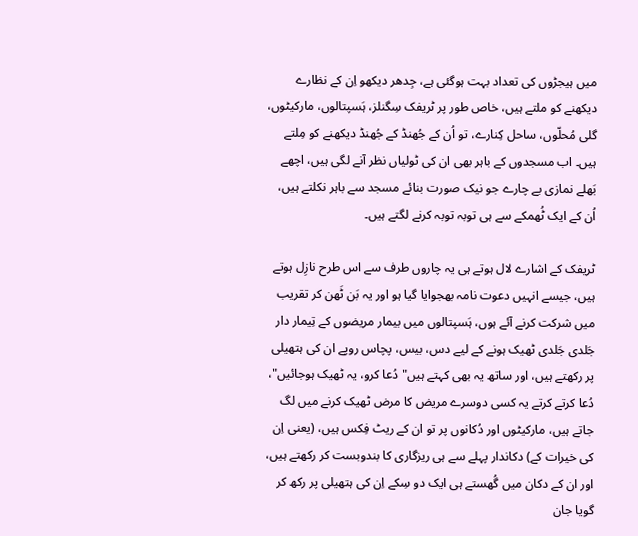میں ہیجڑوں کی تعداد بہت ہوگئی ہے، جِدھر دیکھو اِن کے نظارے دیکھنے کو ملتے ہیں، خاص طور پر ٹریفک سِگنلز، ہَسپتالوں، مارکیٹوں، گلی مُحلّوں، ساحل کِنارے، تو اُن کے جُھنڈ کے جُھنڈ دیکھنے کو مِلتے ہیں۔ اب مسجدوں کے باہر بھی ان کی ٹولیاں نظر آنے لگی ہیں، اچھے بَھلے نمازی بے چارے جو نیک صورت بنائے مسجد سے باہر نکلتے ہیں، اُن کے ایک ٹُھمکے سے ہی توبہ توبہ کرنے لگتے ہیں۔

ٹریفک کے اشارے لال ہوتے ہی یہ چاروں طرف سے اس طرح نازِل ہوتے ہیں، جیسے انہیں دعوت نامہ بھجوایا گیا ہو اور یہ بَن ٹَھن کر تقریب میں شرکت کرنے آئے ہوں، ہَسپتالوں میں بیمار مریضوں کے تِیمار دار جَلدی جَلدی ٹھیک ہونے کے لیے دس، بیس، پچاس روپے ان کی ہتھیلی پر رکھتے ہیں، اور ساتھ یہ بھی کہتے ہیں"دُعا کرو، یہ ٹھیک ہوجائیں"، دُعا کرتے کرتے یہ کسی دوسرے مریض کا مرض ٹھیک کرنے میں لگ جاتے ہیں، مارکیٹوں اور دُکانوں پر تو ان کے ریٹ فِکس ہیں، (یعنی اِن کی خیرات کے) دکاندار پہلے سے ہی ریزگاری کا بندوبست کر رکھتے ہیں، اور ان کے دکان میں گُھستے ہی ایک دو سِکے اِن کی ہتھیلی پر رکھ کر گویا جان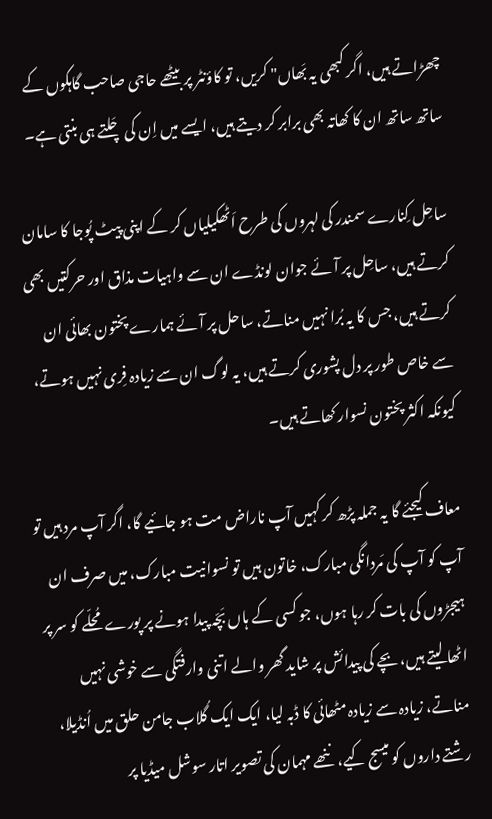چھڑاتے ہیں، اگر کبھی یہ بَھاں" کریں، تو کاؤنٹر پر بیٹھے حاجی صاحب گاہکوں کے ساتھ ساتھ ان کا کھاتہ بھی برابر کر دیتے ہیں، ایسے میں اِن کی چَلتے ہی بنتی ہے۔

ساحِل کِنارے سمندر کی لہروں کی طرح اَٹھکیلیاں کر کے اپنی پیٹ پُوجا کا سامان کرتے ہیں، ساحِل پر آئے جوان لونڈے ان سے واہیات مذاق اور حرکتیں بھی کرتے ہیں، جس کا یہ بُرا نہیں مناتے، ساحل پر آئے ہمارے پختون بھائی ان سے خاص طور پر دل پشوری کرتے ہیں، یہ لوگ ان سے زیادہ فِری نہیں ہوتے، کیونکہ اکثر پختون نسوار کھاتے ہیں۔

معاف کیجئے گا یہ جملہ پڑھ کر کہیں آپ ناراض مت ہو جائیے گا، اگر آپ مرد ہیں تو آپ کو آپ کی مَردانگی مبارک، خاتون ہیں تو نسوانیت مبارک، میں صرف ان ہیجڑوں کی بات کر رہا ہوں، جو کسی کے ہاں بَچّہ پیدا ہونے پر پورے مُحلّے کو سر پر اٹھا لیتے ہیں، بچے کی پیدائش پر شاید گھر والے اتنی وارفتگی سے خوشی نہیں مناتے، زیادہ سے زیادہ مٹھائی کا ڈبہ لیا، ایک ایک گُلاب جامن حلق میں اُنڈیلا، رشتے داروں کو میسج کیے، ننھے مہمان کی تصویر اتار سوشل میڈیا پر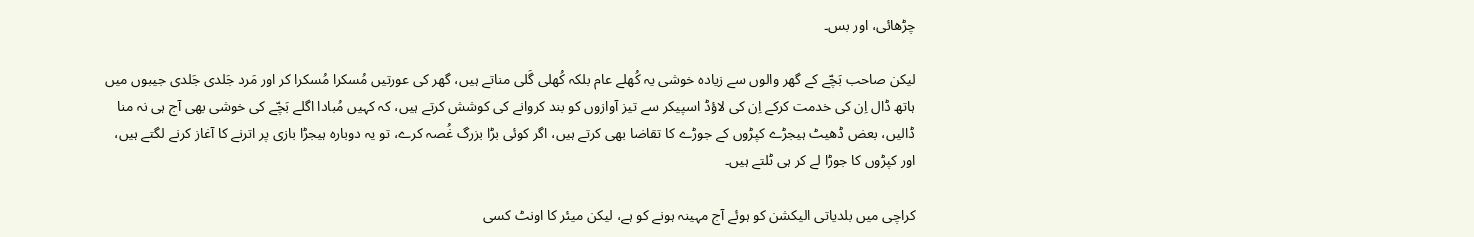چڑھائی، اور بس۔

لیکن صاحب بَچّے کے گھر والوں سے زیادہ خوشی یہ کُھلے عام بلکہ کُھلی گَلی مناتے ہیں، گھر کی عورتیں مُسکرا مُسکرا کر اور مَرد جَلدی جَلدی جیبوں میں ہاتھ ڈال اِن کی خدمت کرکے اِن کی لاؤڈ اسپیکر سے تیز آوازوں کو بند کروانے کی کوشش کرتے ہیں، کہ کہیں مُبادا اگلے بَچّے کی خوشی بھی آج ہی نہ منا ڈالیں، بعض ڈھیٹ ہیجڑے کپڑوں کے جوڑے کا تقاضا بھی کرتے ہیں، اگر کوئی بڑا بزرگ غُصہ کرے، تو یہ دوبارہ ہیجڑا بازی پر اترنے کا آغاز کرنے لگتے ہیں، اور کپڑوں کا جوڑا لے کر ہی ٹلتے ہیں۔

کراچی میں بلدیاتی الیکشن کو ہوئے آج مہینہ ہونے کو ہے، لیکن میئر کا اونٹ کسی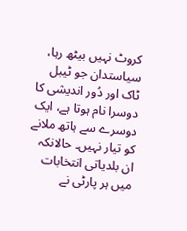کروٹ نہیں بیٹھ رہا، سیاستدان جو ٹیبل ٹاک اور دُور اندیشی کا دوسرا نام ہوتا ہے، ایک دوسرے سے ہاتھ ملانے کو تیار نہیں۔ حالانکہ ان بلدیاتی انتخابات میں ہر پارٹی نے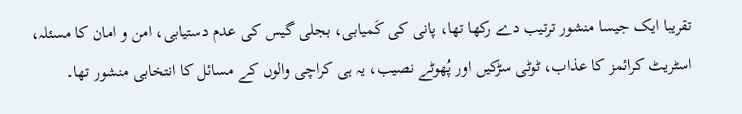تقریبا ایک جیسا منشور ترتیب دے رکھا تھا، پانی کی کَمیابی، بجلی گیس کی عدم دستیابی، امن و امان کا مسئلہ، اسٹریٹ کرائمز کا عذاب، ٹوٹی سڑکیں اور پُھوٹے نصیب، یہ ہی کراچی والوں کے مسائل کا انتخابی منشور تھا۔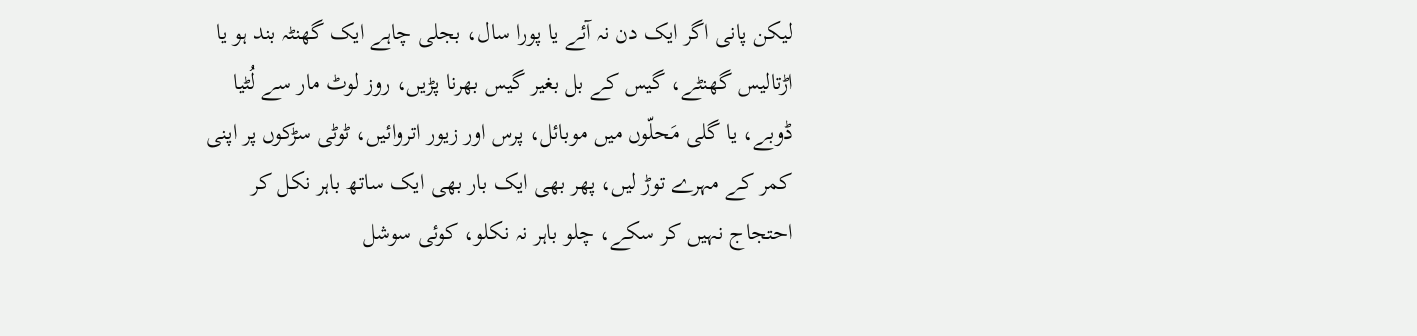لیکن پانی اگر ایک دن نہ آئے یا پورا سال، بجلی چاہے ایک گھنٹہ بند ہو یا اڑتالیس گھنٹے، گیس کے بل بغیر گیس بھرنا پڑیں، روز لوٹ مار سے لُٹیا ڈوبے، یا گلی مَحلّوں میں موبائل، پرس اور زیور اتروائیں، ٹوٹی سڑکوں پر اپنی کمر کے مہرے توڑ لیں، پھر بھی ایک بار بھی ایک ساتھ باہر نکل کر احتجاج نہیں کر سکے، چلو باہر نہ نکلو، کوئی سوشل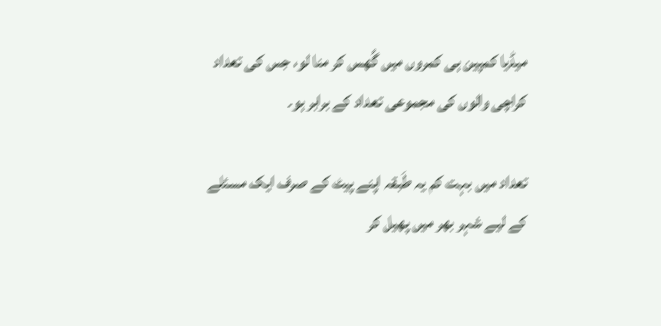میڈیا کمپین ہی کمروں میں گُھس کر منا لو، جس کی تعداد کراچی والوں کی مجموعی تعداد کے برابر ہو۔

تعداد میں بہت کم یہ طَبقہ اپنے پیٹ کے صرف ایک مسئلے کے لیے شہر بھر میں پھیل کر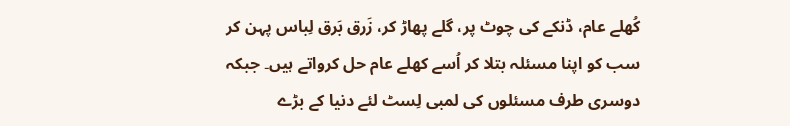کُھلے عام، ڈنکے کی چوٹ پر، گلے پھاڑ کر، زَرق بَرق لِباس پہن کر سب کو اپنا مسئلہ بتلا کر اُسے کھلے عام حل کرواتے ہیں۔ جبکہ دوسری طرف مسئلوں کی لمبی لِسٹ لئے دنیا کے بڑے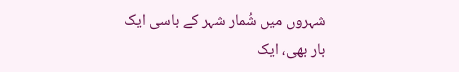شہروں میں شُمار شہر کے باسی ایک بار بھی، ایک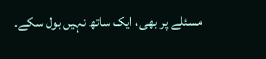مسئلے پر بھی، ایک ساتھ نہیں بول سکے۔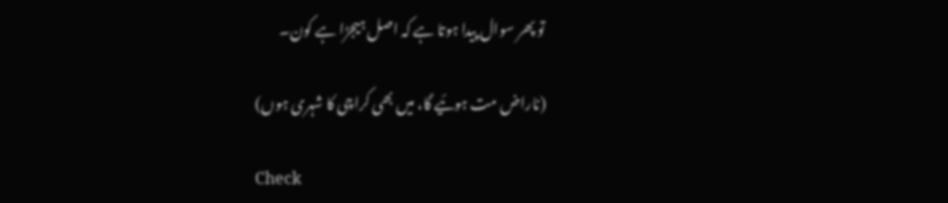تو پھر سوال پیدا ہوتا ہے کہ اصل ہیجڑا ہے کون۔

(ناراض مت ہوئیے گا، میں بھی کراچی کا شہری ہوں)

Check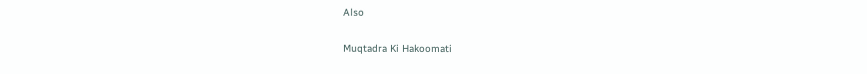Also

Muqtadra Ki Hakoomati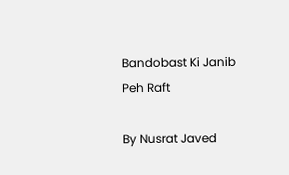Bandobast Ki Janib Peh Raft

By Nusrat Javed